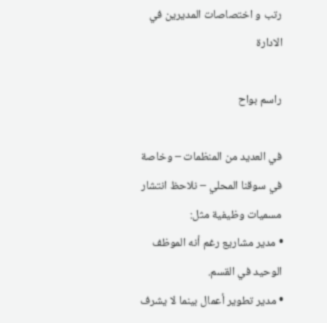رتب و اختصاصات المديرين في الادارة

راسم بواح

في العديد من المنظمات – وخاصة في سوقنا المحلي – نلاحظ انتشار مسميات وظيفية مثل:
• مدير مشاريع رغم أنه الموظف الوحيد في القسم.
• مدير تطوير أعمال بينما لا يشرف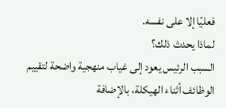فعليًا إلا على نفسه.
لماذا يحدث ذلك؟
السبب الرئيس يعود إلى غياب منهجية واضحة لتقييم الوظائف أثناء الهيكلة، بالإضافة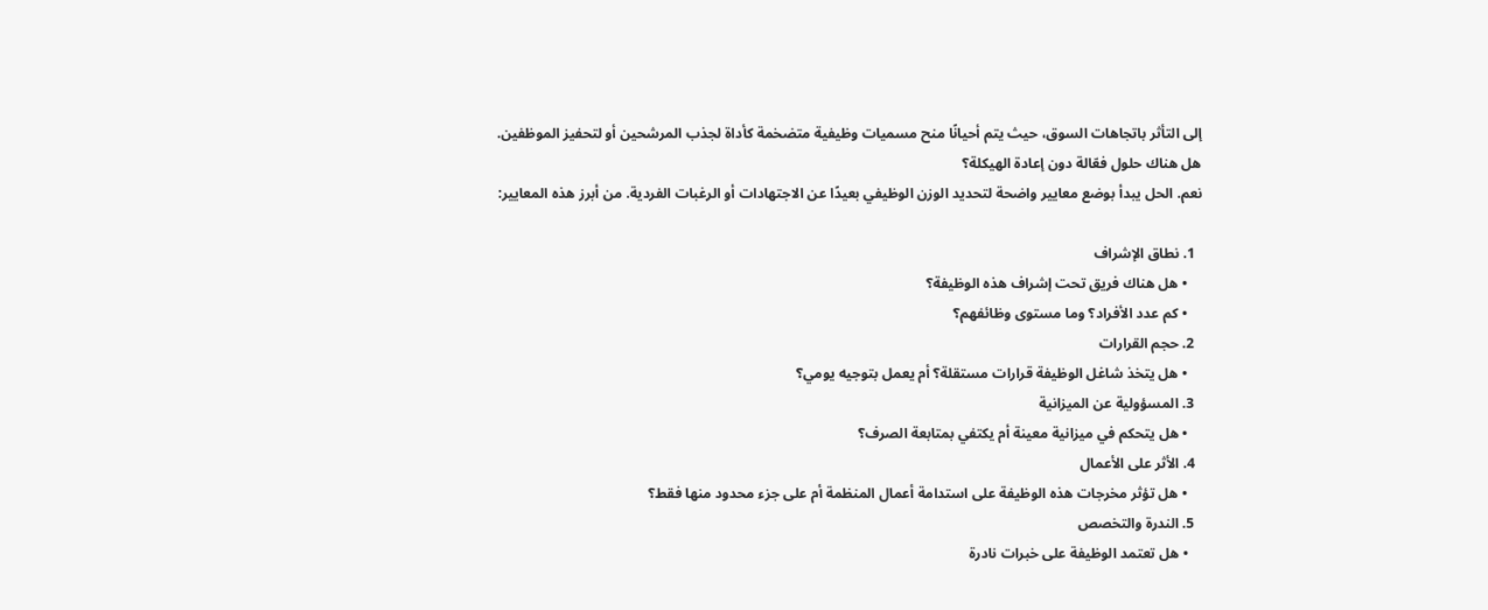إلى التأثر باتجاهات السوق، حيث يتم أحيانًا منح مسميات وظيفية متضخمة كأداة لجذب المرشحين أو لتحفيز الموظفين.
هل هناك حلول فعّالة دون إعادة الهيكلة؟
نعم. الحل يبدأ بوضع معايير واضحة لتحديد الوزن الوظيفي بعيدًا عن الاجتهادات أو الرغبات الفردية. من أبرز هذه المعايير:

  1. نطاق الإشراف
    • هل هناك فريق تحت إشراف هذه الوظيفة؟
    • كم عدد الأفراد؟ وما مستوى وظائفهم؟
  2. حجم القرارات
    • هل يتخذ شاغل الوظيفة قرارات مستقلة؟ أم يعمل بتوجيه يومي؟
  3. المسؤولية عن الميزانية
    • هل يتحكم في ميزانية معينة أم يكتفي بمتابعة الصرف؟
  4. الأثر على الأعمال
    • هل تؤثر مخرجات هذه الوظيفة على استدامة أعمال المنظمة أم على جزء محدود منها فقط؟
  5. الندرة والتخصص
    • هل تعتمد الوظيفة على خبرات نادرة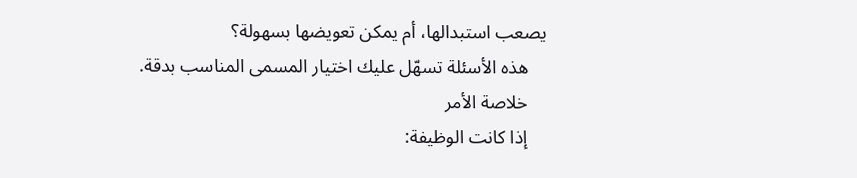يصعب استبدالها، أم يمكن تعويضها بسهولة؟
    هذه الأسئلة تسهّل عليك اختيار المسمى المناسب بدقة.
    خلاصة الأمر
    إذا كانت الوظيفة: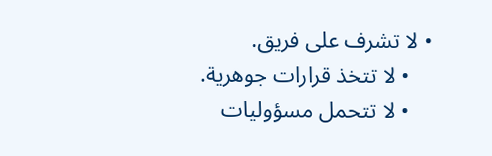• لا تشرف على فريق.
    • لا تتخذ قرارات جوهرية.
    • لا تتحمل مسؤوليات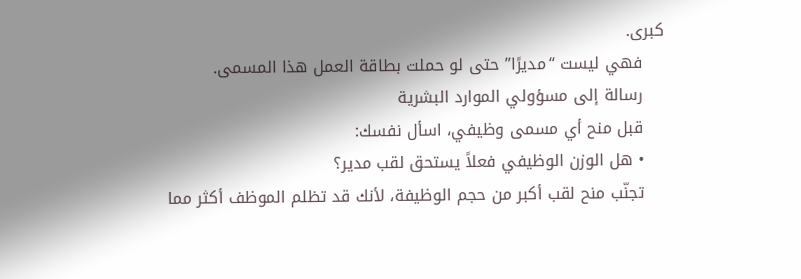كبرى.
    فهي ليست “مديرًا” حتى لو حملت بطاقة العمل هذا المسمى.
    رسالة إلى مسؤولي الموارد البشرية
    قبل منح أي مسمى وظيفي، اسأل نفسك:
    • هل الوزن الوظيفي فعلاً يستحق لقب مدير؟
    تجنّب منح لقب أكبر من حجم الوظيفة، لأنك قد تظلم الموظف أكثر مما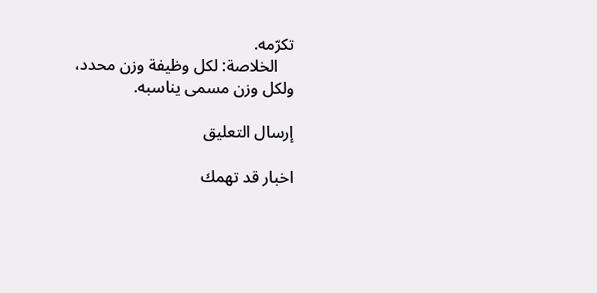تكرّمه.
    الخلاصة: لكل وظيفة وزن محدد، ولكل وزن مسمى يناسبه.

إرسال التعليق

اخبار قد تهمك